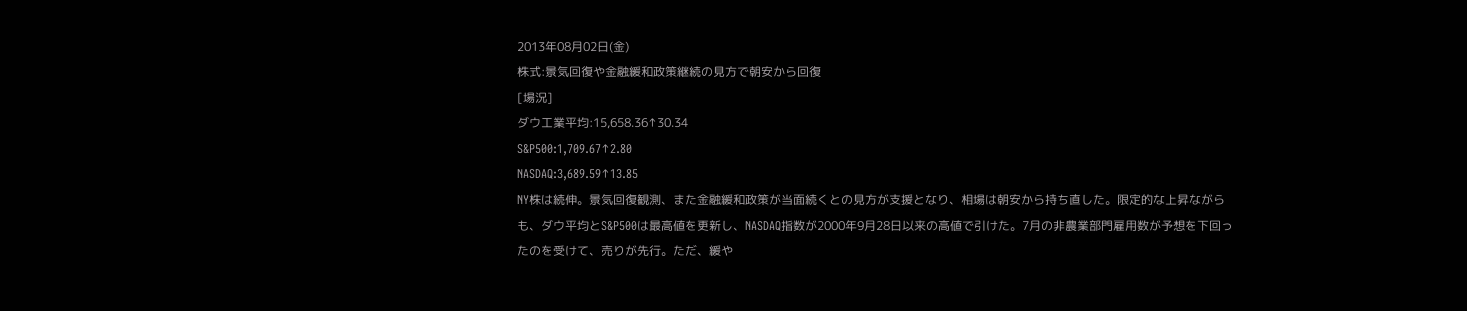2013年08月02日(金)
株式:景気回復や金融緩和政策継続の見方で朝安から回復
[場況]
ダウ工業平均:15,658.36↑30.34
S&P500:1,709.67↑2.80
NASDAQ:3,689.59↑13.85
NY株は続伸。景気回復観測、また金融緩和政策が当面続くとの見方が支援となり、相場は朝安から持ち直した。限定的な上昇ながらも、ダウ平均とS&P500は最高値を更新し、NASDAQ指数が2000年9月28日以来の高値で引けた。7月の非農業部門雇用数が予想を下回ったのを受けて、売りが先行。ただ、緩や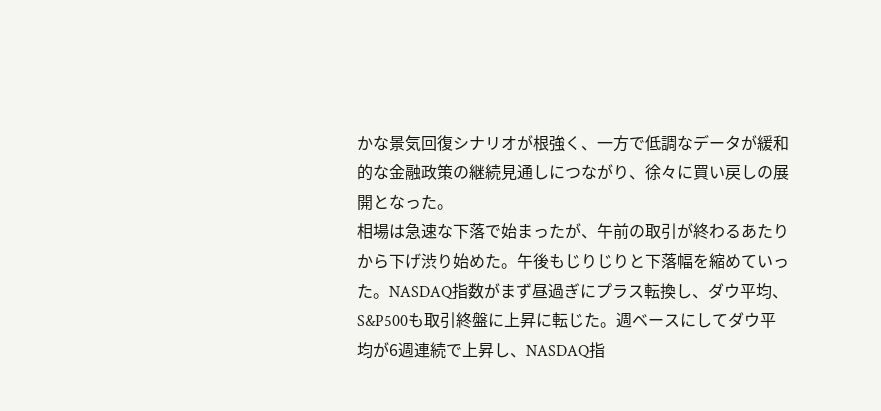かな景気回復シナリオが根強く、一方で低調なデータが緩和的な金融政策の継続見通しにつながり、徐々に買い戻しの展開となった。
相場は急速な下落で始まったが、午前の取引が終わるあたりから下げ渋り始めた。午後もじりじりと下落幅を縮めていった。NASDAQ指数がまず昼過ぎにプラス転換し、ダウ平均、S&P500も取引終盤に上昇に転じた。週ベースにしてダウ平均が6週連続で上昇し、NASDAQ指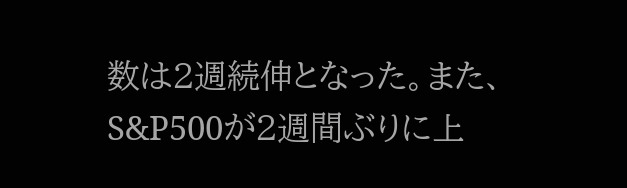数は2週続伸となった。また、S&P500が2週間ぶりに上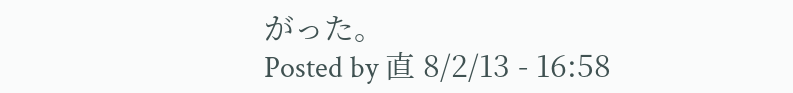がった。
Posted by 直 8/2/13 - 16:58